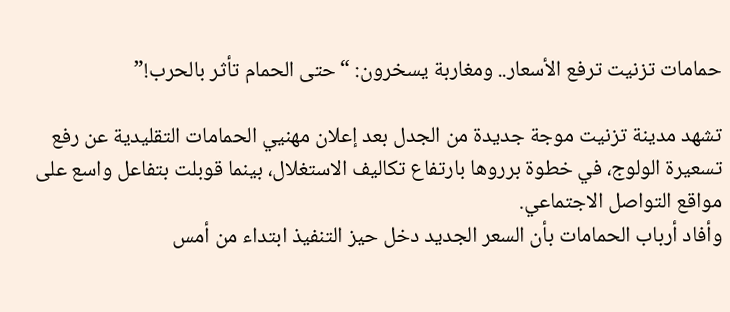حمامات تزنيت ترفع الأسعار.. ومغاربة يسخرون: “حتى الحمام تأثر بالحرب!”

تشهد مدينة تزنيت موجة جديدة من الجدل بعد إعلان مهنيي الحمامات التقليدية عن رفع تسعيرة الولوج، في خطوة برروها بارتفاع تكاليف الاستغلال، بينما قوبلت بتفاعل واسع على مواقع التواصل الاجتماعي.
وأفاد أرباب الحمامات بأن السعر الجديد دخل حيز التنفيذ ابتداء من أمس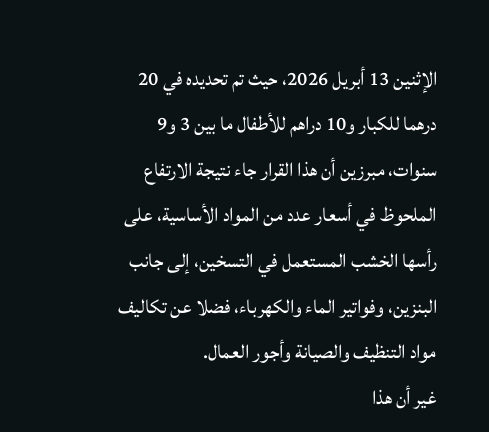الإثنين 13 أبريل 2026، حيث تم تحديده في 20 درهما للكبار و10 دراهم للأطفال ما بين 3 و9 سنوات، مبرزين أن هذا القرار جاء نتيجة الارتفاع الملحوظ في أسعار عدد من المواد الأساسية، على رأسها الخشب المستعمل في التسخين، إلى جانب البنزين، وفواتير الماء والكهرباء، فضلا عن تكاليف مواد التنظيف والصيانة وأجور العمال.
غير أن هذا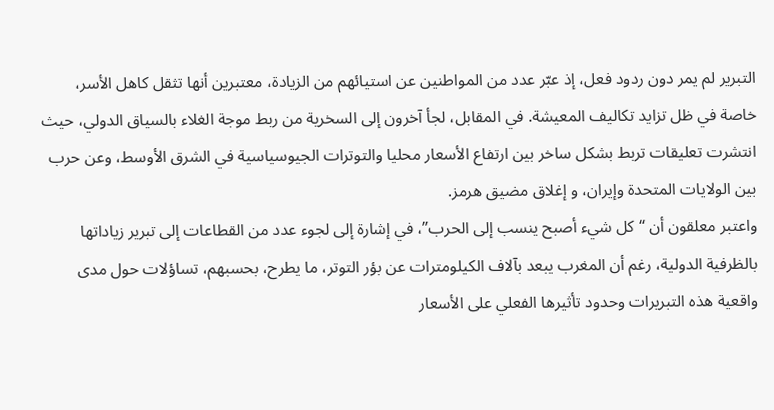التبرير لم يمر دون ردود فعل، إذ عبّر عدد من المواطنين عن استيائهم من الزيادة، معتبرين أنها تثقل كاهل الأسر، خاصة في ظل تزايد تكاليف المعيشة. في المقابل، لجأ آخرون إلى السخرية من ربط موجة الغلاء بالسياق الدولي، حيث انتشرت تعليقات تربط بشكل ساخر بين ارتفاع الأسعار محليا والتوترات الجيوسياسية في الشرق الأوسط، وعن حرب بين الولايات المتحدة وإيران، و إغلاق مضيق هرمز.
واعتبر معلقون أن “كل شيء أصبح ينسب إلى الحرب”، في إشارة إلى لجوء عدد من القطاعات إلى تبرير زياداتها بالظرفية الدولية، رغم أن المغرب يبعد بآلاف الكيلومترات عن بؤر التوتر، ما يطرح، بحسبهم، تساؤلات حول مدى واقعية هذه التبريرات وحدود تأثيرها الفعلي على الأسعار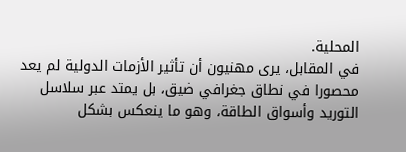المحلية.
في المقابل، يرى مهنيون أن تأثير الأزمات الدولية لم يعد محصورا في نطاق جغرافي ضيق، بل يمتد عبر سلاسل التوريد وأسواق الطاقة، وهو ما ينعكس بشكل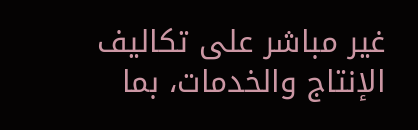غير مباشر على تكاليف الإنتاج والخدمات، بما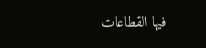فيها القطاعات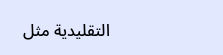التقليدية مثل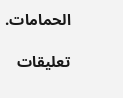الحمامات.

تعليقات